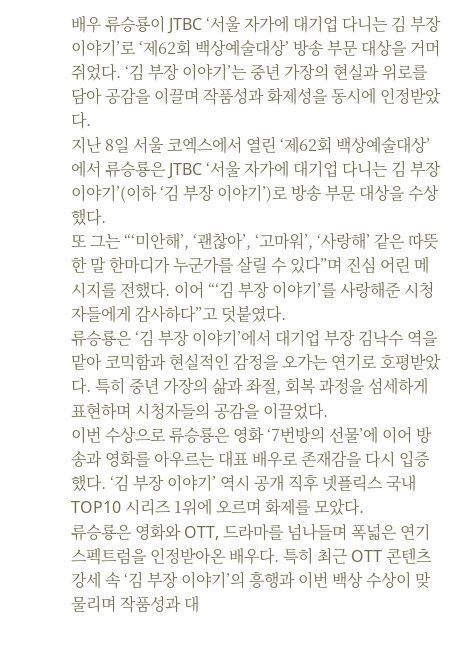배우 류승룡이 JTBC ‘서울 자가에 대기업 다니는 김 부장 이야기’로 ‘제62회 백상예술대상’ 방송 부문 대상을 거머쥐었다. ‘김 부장 이야기’는 중년 가장의 현실과 위로를 담아 공감을 이끌며 작품성과 화제성을 동시에 인정받았다.
지난 8일 서울 코엑스에서 열린 ‘제62회 백상예술대상’에서 류승룡은 JTBC ‘서울 자가에 대기업 다니는 김 부장 이야기’(이하 ‘김 부장 이야기’)로 방송 부문 대상을 수상했다.
또 그는 “‘미안해’, ‘괜찮아’, ‘고마워’, ‘사랑해’ 같은 따뜻한 말 한마디가 누군가를 살릴 수 있다”며 진심 어린 메시지를 전했다. 이어 “‘김 부장 이야기’를 사랑해준 시청자들에게 감사하다”고 덧붙였다.
류승룡은 ‘김 부장 이야기’에서 대기업 부장 김낙수 역을 맡아 코믹함과 현실적인 감정을 오가는 연기로 호평받았다. 특히 중년 가장의 삶과 좌절, 회복 과정을 섬세하게 표현하며 시청자들의 공감을 이끌었다.
이번 수상으로 류승룡은 영화 ‘7번방의 선물’에 이어 방송과 영화를 아우르는 대표 배우로 존재감을 다시 입증했다. ‘김 부장 이야기’ 역시 공개 직후 넷플릭스 국내 TOP10 시리즈 1위에 오르며 화제를 모았다.
류승룡은 영화와 OTT, 드라마를 넘나들며 폭넓은 연기 스펙트럼을 인정받아온 배우다. 특히 최근 OTT 콘텐츠 강세 속 ‘김 부장 이야기’의 흥행과 이번 백상 수상이 맞물리며 작품성과 대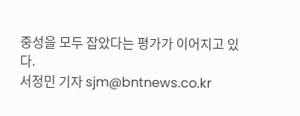중성을 모두 잡았다는 평가가 이어지고 있다.
서정민 기자 sjm@bntnews.co.kr